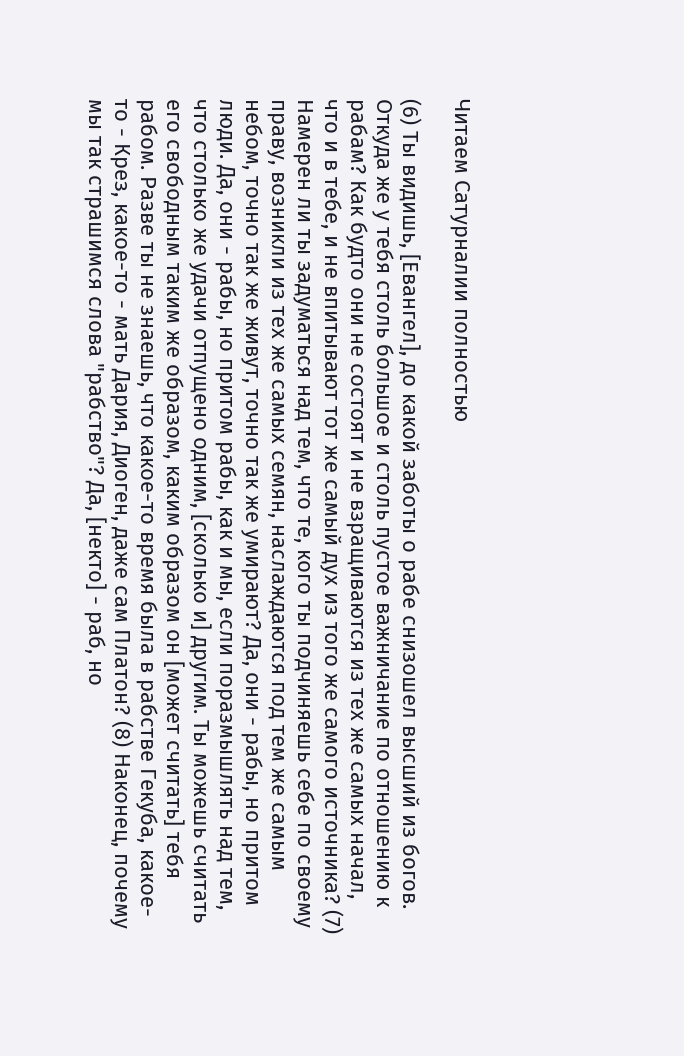Читаем Сатурналии полностью

(6) Ты видишь, [Евангел], до какой заботы о рабе снизошел высший из богов. Откуда же у тебя столь большое и столь пустое важничание по отношению к рабам? Как будто они не состоят и не взращиваются из тех же самых начал, что и в тебе, и не впитывают тот же самый дух из того же самого источника? (7) Намерен ли ты задуматься над тем, что те, кого ты подчиняешь себе по своему праву, возникли из тех же самых семян, наслаждаются под тем же самым небом, точно так же живут, точно так же умирают? Да, они - рабы, но притом люди. Да, они - рабы, но притом рабы, как и мы, если поразмышлять над тем, что столько же удачи отпущено одним, [сколько и] другим. Ты можешь считать его свободным таким же образом, каким образом он [может считать] тебя рабом. Разве ты не знаешь, что какое-то время была в рабстве Гекуба, какое-то - Крез, какое-то - мать Дария, Диоген, даже сам Платон? (8) Наконец, почему мы так страшимся слова "рабство"? Да, [некто] - раб, но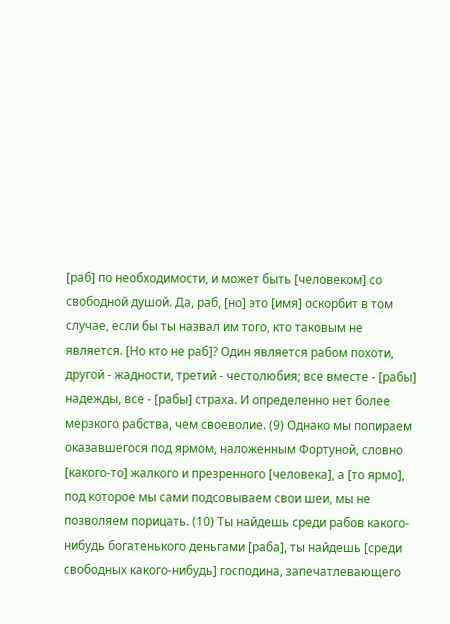[раб] по необходимости, и может быть [человеком] со свободной душой. Да, раб, [но] это [имя] оскорбит в том случае, если бы ты назвал им того, кто таковым не является. [Но кто не раб]? Один является рабом похоти, другой - жадности, третий - честолюбия; все вместе - [рабы] надежды, все - [рабы] страха. И определенно нет более мерзкого рабства, чем своеволие. (9) Однако мы попираем оказавшегося под ярмом, наложенным Фортуной, словно [какого-то] жалкого и презренного [человека], а [то ярмо], под которое мы сами подсовываем свои шеи, мы не позволяем порицать. (10) Ты найдешь среди рабов какого-нибудь богатенького деньгами [раба], ты найдешь [среди свободных какого-нибудь] господина, запечатлевающего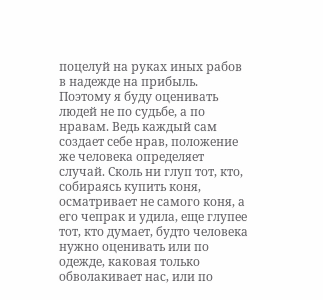поцелуй на руках иных рабов в надежде на прибыль. Поэтому я буду оценивать людей не по судьбе, а по нравам. Ведь каждый сам создает себе нрав, положение же человека определяет случай. Сколь ни глуп тот, кто, собираясь купить коня, осматривает не самого коня, а его чепрак и удила, еще глупее тот, кто думает, будто человека нужно оценивать или по одежде, каковая только обволакивает нас, или по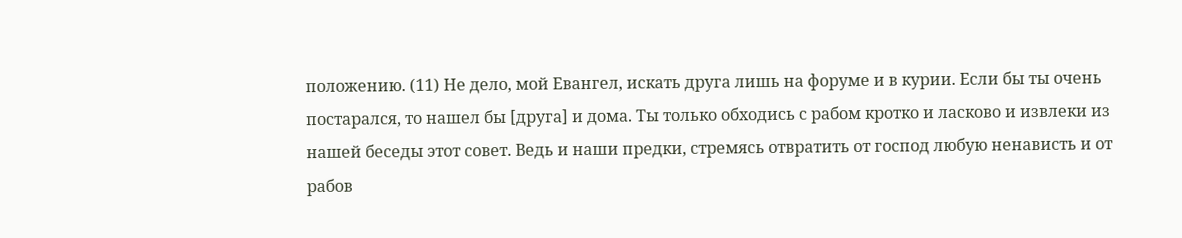положению. (11) Не дело, мой Евангел, искать друга лишь на форуме и в курии. Если бы ты очень постарался, то нашел бы [друга] и дома. Ты только обходись с рабом кротко и ласково и извлеки из нашей беседы этот совет. Ведь и наши предки, стремясь отвратить от господ любую ненависть и от рабов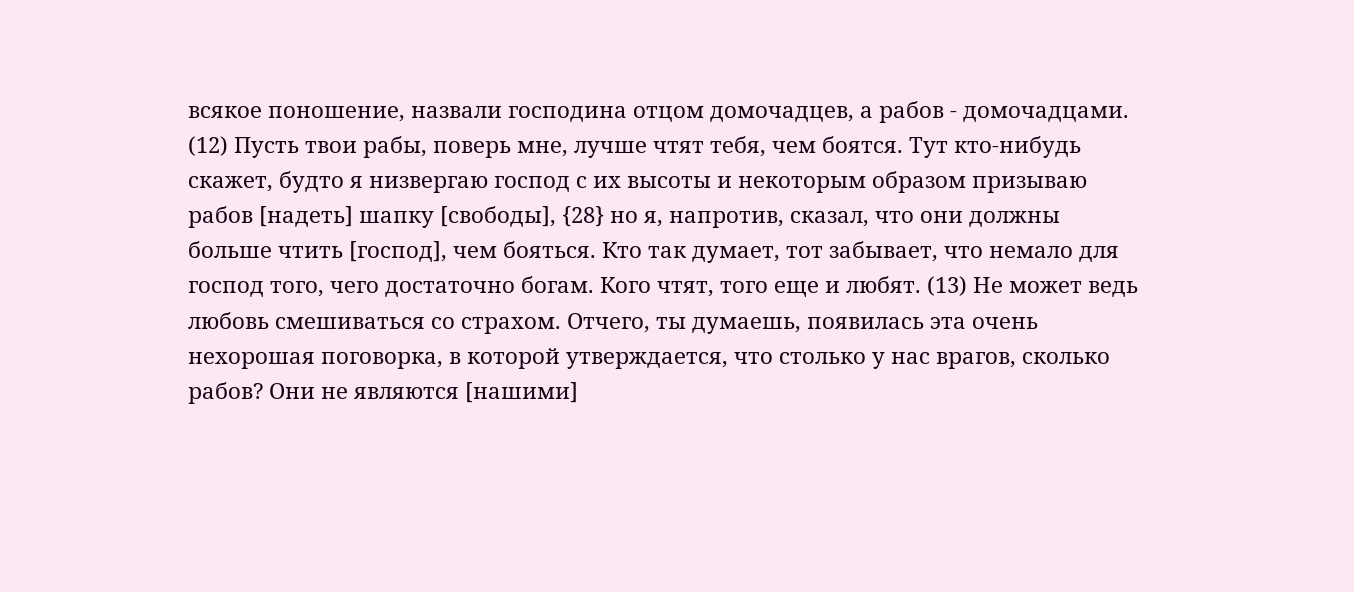всякое поношение, назвали господина отцом домочадцев, а рабов - домочадцами. (12) Пусть твои рабы, поверь мне, лучше чтят тебя, чем боятся. Тут кто-нибудь скажет, будто я низвергаю господ с их высоты и некоторым образом призываю рабов [надеть] шапку [свободы], {28} но я, напротив, сказал, что они должны больше чтить [господ], чем бояться. Кто так думает, тот забывает, что немало для господ того, чего достаточно богам. Кого чтят, того еще и любят. (13) Не может ведь любовь смешиваться со страхом. Отчего, ты думаешь, появилась эта очень нехорошая поговорка, в которой утверждается, что столько у нас врагов, сколько рабов? Они не являются [нашими]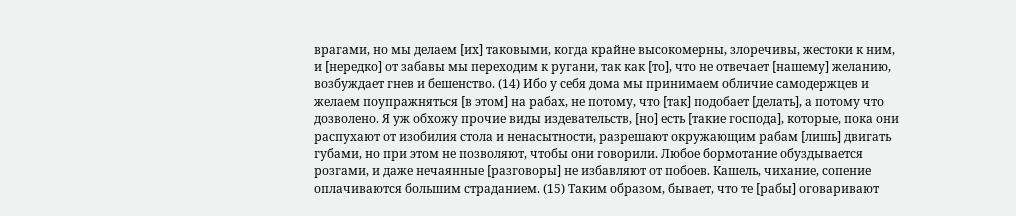врагами, но мы делаем [их] таковыми, когда крайне высокомерны, злоречивы, жестоки к ним, и [нередко] от забавы мы переходим к ругани, так как [то], что не отвечает [нашему] желанию, возбуждает гнев и бешенство. (14) Ибо у себя дома мы принимаем обличие самодержцев и желаем поупражняться [в этом] на рабах, не потому, что [так] подобает [делать], а потому что дозволено. Я уж обхожу прочие виды издевательств, [но] есть [такие господа], которые, пока они распухают от изобилия стола и ненасытности, разрешают окружающим рабам [лишь] двигать губами, но при этом не позволяют, чтобы они говорили. Любое бормотание обуздывается розгами, и даже нечаянные [разговоры] не избавляют от побоев. Кашель, чихание, сопение оплачиваются большим страданием. (15) Таким образом, бывает, что те [рабы] оговаривают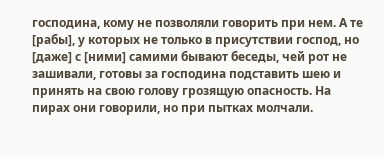господина, кому не позволяли говорить при нем. А те [рабы], у которых не только в присутствии господ, но [даже] с [ними] самими бывают беседы, чей рот не зашивали, готовы за господина подставить шею и принять на свою голову грозящую опасность. На пирах они говорили, но при пытках молчали.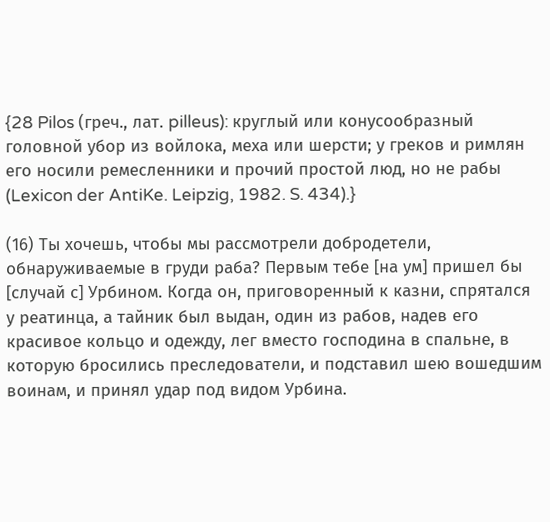{28 Pilos (греч., лат. pilleus): круглый или конусообразный головной убор из войлока, меха или шерсти; у греков и римлян его носили ремесленники и прочий простой люд, но не рабы (Lexicon der AntiKe. Leipzig, 1982. S. 434).}

(16) Ты хочешь, чтобы мы рассмотрели добродетели, обнаруживаемые в груди раба? Первым тебе [на ум] пришел бы [случай с] Урбином. Когда он, приговоренный к казни, спрятался у реатинца, а тайник был выдан, один из рабов, надев его красивое кольцо и одежду, лег вместо господина в спальне, в которую бросились преследователи, и подставил шею вошедшим воинам, и принял удар под видом Урбина.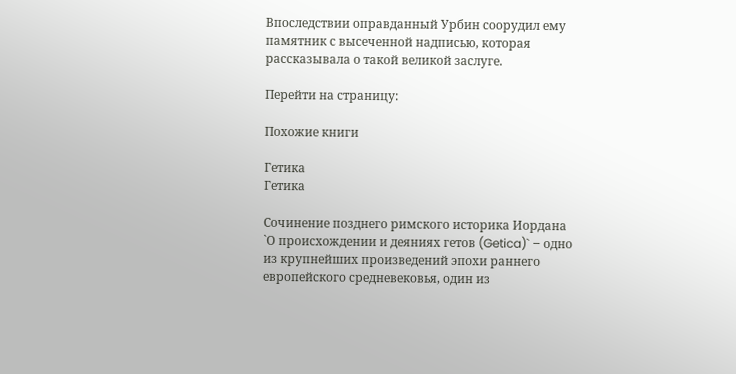Впоследствии оправданный Урбин соорудил ему памятник с высеченной надписью, которая рассказывала о такой великой заслуге.

Перейти на страницу:

Похожие книги

Гетика
Гетика

Сочинение позднего римского историка Иордана `О происхождении и деяниях гетов (Getica)` – одно из крупнейших произведений эпохи раннего европейского средневековья, один из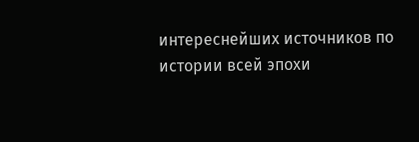интереснейших источников по истории всей эпохи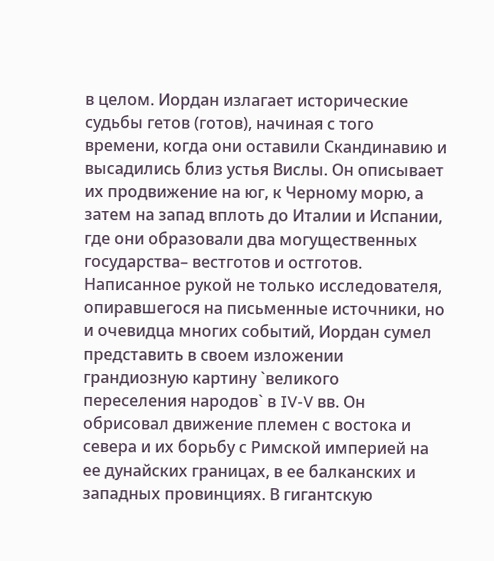в целом. Иордан излагает исторические судьбы гетов (готов), начиная с того времени, когда они оставили Скандинавию и высадились близ устья Вислы. Он описывает их продвижение на юг, к Черному морю, а затем на запад вплоть до Италии и Испании, где они образовали два могущественных государства– вестготов и остготов. Написанное рукой не только исследователя, опиравшегося на письменные источники, но и очевидца многих событий, Иордан сумел представить в своем изложении грандиозную картину `великого переселения народов` в IV-V вв. Он обрисовал движение племен с востока и севера и их борьбу с Римской империей на ее дунайских границах, в ее балканских и западных провинциях. В гигантскую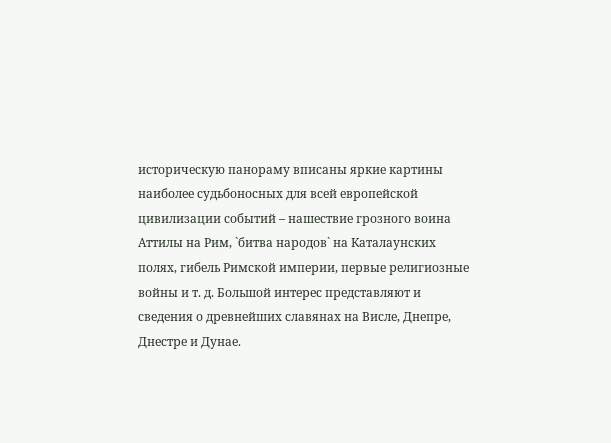историческую панораму вписаны яркие картины наиболее судьбоносных для всей европейской цивилизации событий – нашествие грозного воина Аттилы на Рим, `битва народов` на Каталаунских полях, гибель Римской империи, первые религиозные войны и т. д. Большой интерес представляют и сведения о древнейших славянах на Висле, Днепре, Днестре и Дунае.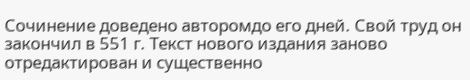Сочинение доведено авторомдо его дней. Свой труд он закончил в 551 г. Текст нового издания заново отредактирован и существенно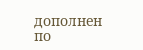дополнен по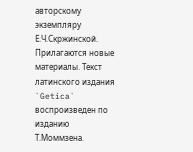авторскому экземпляру Е.Ч.Скржинской. Прилагаются новые материалы. Текст латинского издания `Getica` воспроизведен по изданию Т.Моммзена.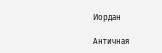Иордан

Античная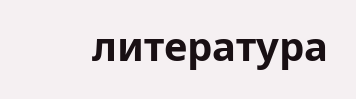литература